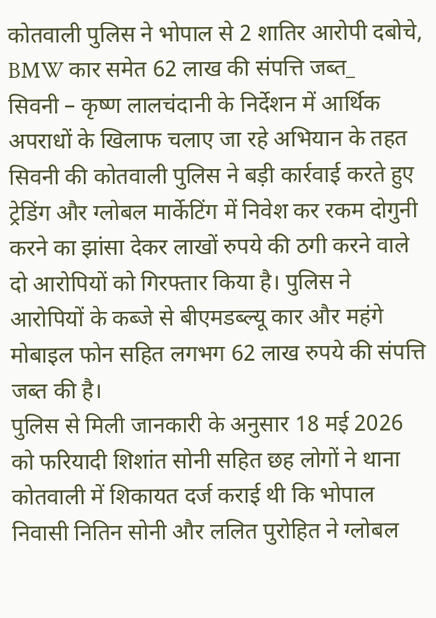कोतवाली पुलिस ने भोपाल से 2 शातिर आरोपी दबोचे, BMW कार समेत 62 लाख की संपत्ति जब्त_
सिवनी – कृष्ण लालचंदानी के निर्देशन में आर्थिक अपराधों के खिलाफ चलाए जा रहे अभियान के तहत सिवनी की कोतवाली पुलिस ने बड़ी कार्रवाई करते हुए ट्रेडिंग और ग्लोबल मार्केटिंग में निवेश कर रकम दोगुनी करने का झांसा देकर लाखों रुपये की ठगी करने वाले दो आरोपियों को गिरफ्तार किया है। पुलिस ने आरोपियों के कब्जे से बीएमडब्ल्यू कार और महंगे मोबाइल फोन सहित लगभग 62 लाख रुपये की संपत्ति जब्त की है।
पुलिस से मिली जानकारी के अनुसार 18 मई 2026 को फरियादी शिशांत सोनी सहित छह लोगों ने थाना कोतवाली में शिकायत दर्ज कराई थी कि भोपाल निवासी नितिन सोनी और ललित पुरोहित ने ग्लोबल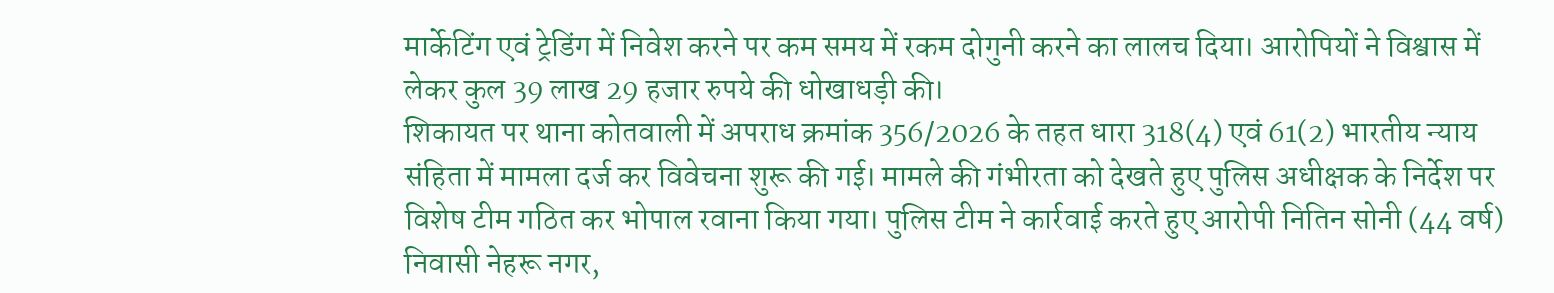मार्केटिंग एवं ट्रेडिंग में निवेश करने पर कम समय में रकम दोगुनी करने का लालच दिया। आरोपियों ने विश्वास में लेकर कुल 39 लाख 29 हजार रुपये की धोखाधड़ी की।
शिकायत पर थाना कोतवाली में अपराध क्रमांक 356/2026 के तहत धारा 318(4) एवं 61(2) भारतीय न्याय संहिता में मामला दर्ज कर विवेचना शुरू की गई। मामले की गंभीरता को देखते हुए पुलिस अधीक्षक के निर्देश पर विशेष टीम गठित कर भोपाल रवाना किया गया। पुलिस टीम ने कार्रवाई करते हुए आरोपी नितिन सोनी (44 वर्ष) निवासी नेहरू नगर,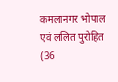कमलानगर भोपाल एवं ललित पुरोहित (36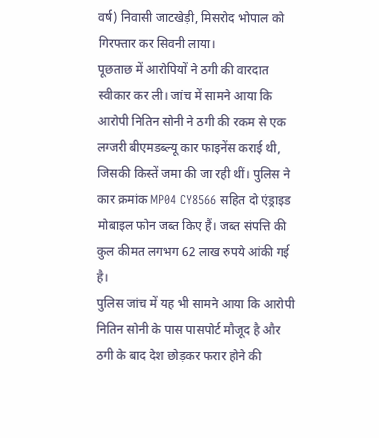वर्ष) निवासी जाटखेड़ी, मिसरोद भोपाल को गिरफ्तार कर सिवनी लाया।
पूछताछ में आरोपियों ने ठगी की वारदात स्वीकार कर ली। जांच में सामने आया कि आरोपी नितिन सोनी ने ठगी की रकम से एक लग्जरी बीएमडब्ल्यू कार फाइनेंस कराई थी, जिसकी किस्तें जमा की जा रही थीं। पुलिस ने कार क्रमांक MP04 CY8566 सहित दो एंड्राइड मोबाइल फोन जब्त किए हैं। जब्त संपत्ति की कुल कीमत लगभग 62 लाख रुपये आंकी गई है।
पुलिस जांच में यह भी सामने आया कि आरोपी नितिन सोनी के पास पासपोर्ट मौजूद है और ठगी के बाद देश छोड़कर फरार होने की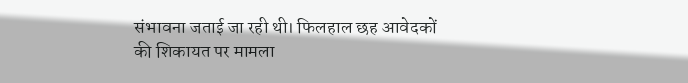संभावना जताई जा रही थी। फिलहाल छह आवेदकों की शिकायत पर मामला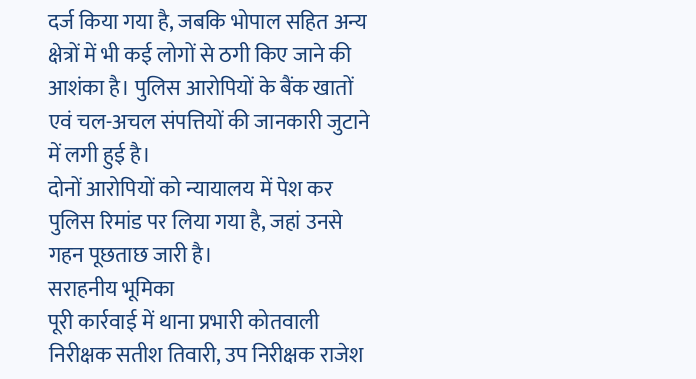दर्ज किया गया है, जबकि भोपाल सहित अन्य क्षेत्रों में भी कई लोगों से ठगी किए जाने की आशंका है। पुलिस आरोपियों के बैंक खातों एवं चल-अचल संपत्तियों की जानकारी जुटाने में लगी हुई है।
दोनों आरोपियों को न्यायालय में पेश कर पुलिस रिमांड पर लिया गया है, जहां उनसे गहन पूछताछ जारी है।
सराहनीय भूमिका
पूरी कार्रवाई में थाना प्रभारी कोतवाली निरीक्षक सतीश तिवारी, उप निरीक्षक राजेश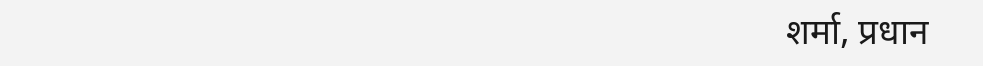शर्मा, प्रधान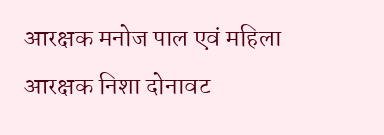आरक्षक मनोज पाल एवं महिला आरक्षक निशा दोनावट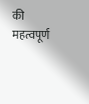की महत्वपूर्ण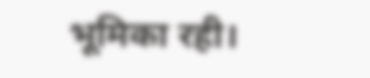भूमिका रही।